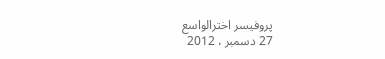پروفیسر اخترالواسع
27 دسمبر ، 2012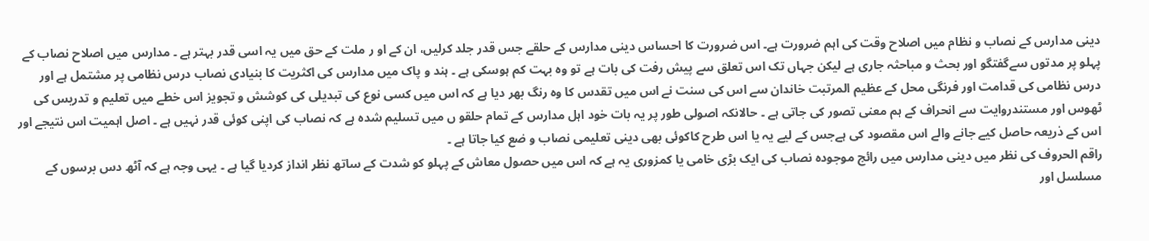دینی مدارس کے نصاب و نظام میں اصلاح وقت کی اہم ضرورت ہے۔ اس ضرورت کا احساس دینی مدارس کے حلقے جس قدر جلد کرلیں، ان کے او ر ملت کے حق میں یہ اسی قدر بہتر ہے ۔ مدارس میں اصلاح نصاب کے پہلو پر مدتوں سےگفتگو اور بحث و مباحثہ جاری ہے لیکن جہاں تک اس تعلق سے پیش رفت کی بات ہے تو وہ بہت کم ہوسکی ہے ۔ ہند و پاک میں مدارس کی اکثریت کا بنیادی نصاب درس نظامی پر مشتمل ہے اور درس نظامی کی قدامت اور فرنگی محل کے عظیم المرتبت خاندان سے اس کی سنت نے اس میں تقدس کا وہ رنگ بھر دیا ہے کہ اس میں کسی نوع کی تبدیلی کی کوشش و تجویز اس خطے میں تعلیم و تدریس کی ٹھوس اور مستندروایت سے انحراف کے ہم معنی تصور کی جاتی ہے ۔ حالانکہ اصولی طور پر یہ بات خود اہل مدارس کے تمام حلقو ں میں تسلیم شدہ ہے کہ نصاب کی اپنی کوئی قدر نہیں ہے ۔ اصل اہمیت اس نتیجے اور اس کے ذریعہ حاصل کیے جانے والے اس مقصود کی ہےجس کے لیے یہ یا اس طرح کاکوئی بھی دینی تعلیمی نصاب و ضع کیا جاتا ہے ۔
راقم الحروف کی نظر میں دینی مدارس میں رائج موجودہ نصاب کی ایک بڑی خامی یا کمزوری یہ ہے کہ اس میں حصول معاش کے پہلو کو شدت کے ساتھ نظر انداز کردیا گیا ہے ۔ یہی وجہ ہے کہ آٹھ دس برسوں کے مسلسل اور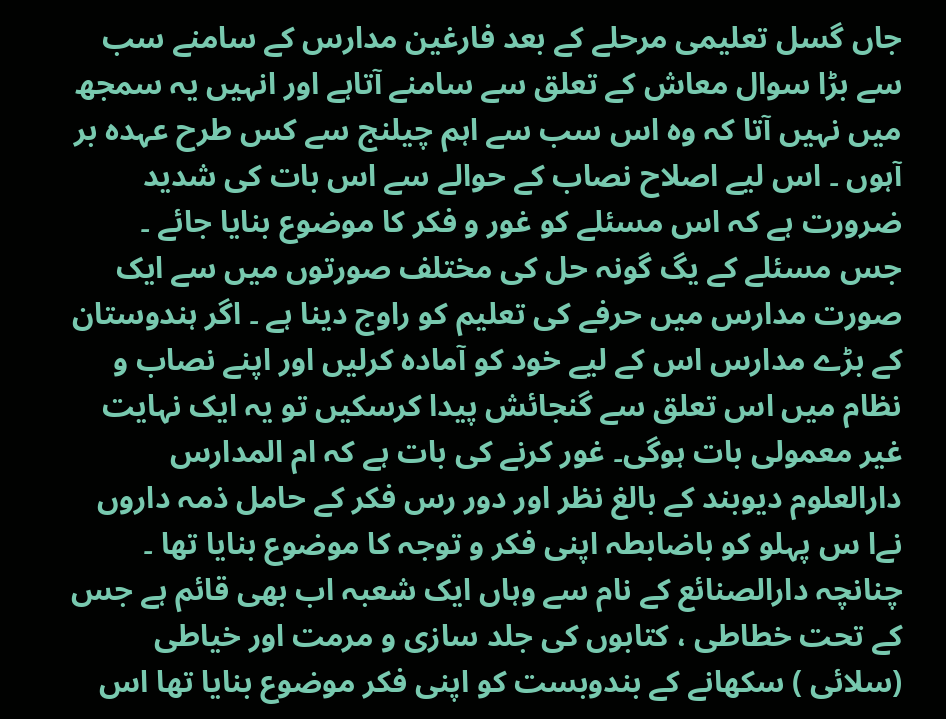جاں گسل تعلیمی مرحلے کے بعد فارغین مدارس کے سامنے سب سے بڑا سوال معاش کے تعلق سے سامنے آتاہے اور انہیں یہ سمجھ میں نہیں آتا کہ وہ اس سب سے اہم چیلنج سے کس طرح عہدہ بر آہوں ۔ اس لیے اصلاح نصاب کے حوالے سے اس بات کی شدید ضرورت ہے کہ اس مسئلے کو غور و فکر کا موضوع بنایا جائے ۔
جس مسئلے کے یگ گونہ حل کی مختلف صورتوں میں سے ایک صورت مدارس میں حرفے کی تعلیم کو راوج دینا ہے ۔ اگر ہندوستان کے بڑے مدارس اس کے لیے خود کو آمادہ کرلیں اور اپنے نصاب و نظام میں اس تعلق سے گنجائش پیدا کرسکیں تو یہ ایک نہایت غیر معمولی بات ہوگی۔ غور کرنے کی بات ہے کہ ام المدارس دارالعلوم دیوبند کے بالغ نظر اور دور رس فکر کے حامل ذمہ داروں نےا س پہلو کو باضابطہ اپنی فکر و توجہ کا موضوع بنایا تھا ۔ چنانچہ دارالصنائع کے نام سے وہاں ایک شعبہ اب بھی قائم ہے جس کے تحت خطاطی ، کتابوں کی جلد سازی و مرمت اور خیاطی (سلائی ) سکھانے کے بندوبست کو اپنی فکر موضوع بنایا تھا اس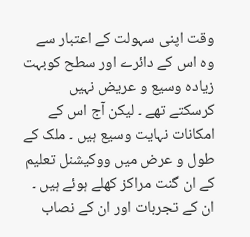وقت اپنی سہولت کے اعتبار سے وہ اس کے دائرے اور سطح کوبہت زیادہ وسیع و عریض نہیں کرسکتے تھے ۔ لیکن آج اس کے امکانات نہایت وسیع ہیں ۔ ملک کے طول و عرض میں ووکیشنل تعلیم کے ان گنت مراکز کھلے ہوئے ہیں ۔ ان کے تجربات اور ان کے نصاب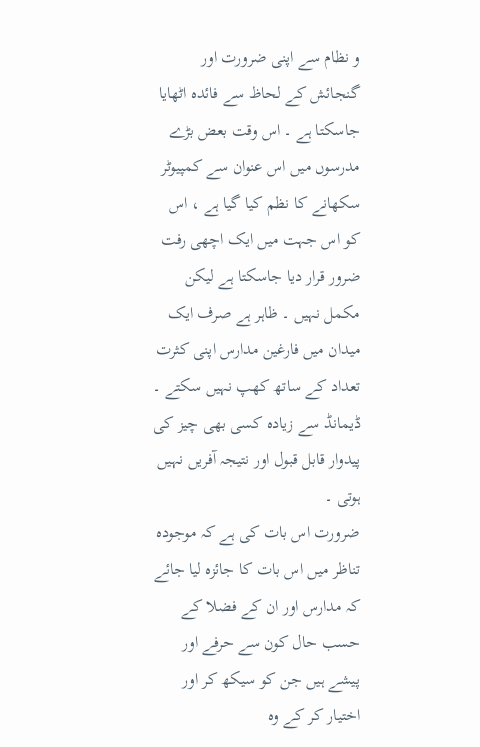و نظام سے اپنی ضرورت اور گنجائش کے لحاظ سے فائدہ اٹھایا جاسکتا ہے ۔ اس وقت بعض بڑے مدرسوں میں اس عنوان سے کمپیوٹر سکھانے کا نظم کیا گیا ہے ، اس کو اس جہت میں ایک اچھی رفت ضرور قرار دیا جاسکتا ہے لیکن مکمل نہیں ۔ ظاہر ہے صرف ایک میدان میں فارغین مدارس اپنی کثرت تعداد کے ساتھ کھپ نہیں سکتے ۔ ڈیمانڈ سے زیادہ کسی بھی چیز کی پیدوار قابل قبول اور نتیجہ آفریں نہیں ہوتی ۔
ضرورت اس بات کی ہے کہ موجودہ تناظر میں اس بات کا جائزہ لیا جائے کہ مدارس اور ان کے فضلا کے حسب حال کون سے حرفے اور پیشے ہیں جن کو سیکھ کر اور اختیار کر کے وہ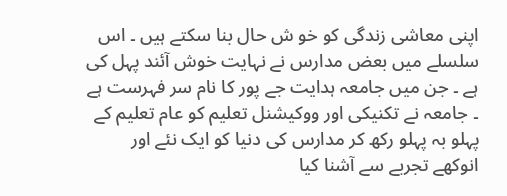اپنی معاشی زندگی کو خو ش حال بنا سکتے ہیں ۔ اس سلسلے میں بعض مدارس نے نہایت خوش آئند پہل کی ہے ۔ جن میں جامعہ ہدایت جے پور کا نام سر فہرست ہے ۔ جامعہ نے تکنیکی اور ووکیشنل تعلیم کو عام تعلیم کے پہلو بہ پہلو رکھ کر مدارس کی دنیا کو ایک نئے اور انوکھے تجربے سے آشنا کیا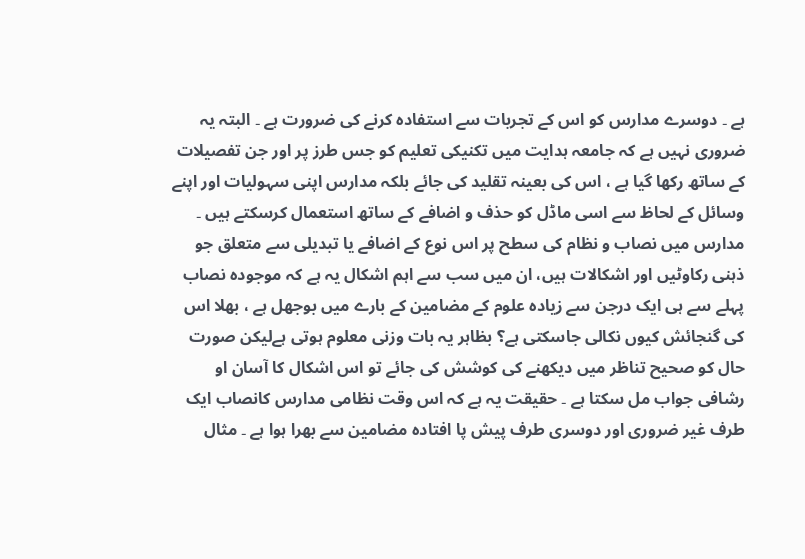ہے ۔ دوسرے مدارس کو اس کے تجربات سے استفادہ کرنے کی ضرورت ہے ۔ البتہ یہ ضروری نہیں ہے کہ جامعہ ہدایت میں تکنیکی تعلیم کو جس طرز پر اور جن تفصیلات کے ساتھ رکھا گیا ہے ، اس کی بعینہ تقلید کی جائے بلکہ مدارس اپنی سہولیات اور اپنے وسائل کے لحاظ سے اسی ماڈل کو حذف و اضافے کے ساتھ استعمال کرسکتے ہیں ۔
مدارس میں نصاب و نظام کی سطح پر اس نوع کے اضافے یا تبدیلی سے متعلق جو ذہنی رکاوٹیں اور اشکالات ہیں، ان میں سب سے اہم اشکال یہ ہے کہ موجودہ نصاب پہلے سے ہی ایک درجن سے زیادہ علوم کے مضامین کے بارے میں بوجھل ہے ، بھلا اس کی گنجائش کیوں نکالی جاسکتی ہے؟ بظاہر یہ بات وزنی معلوم ہوتی ہےلیکن صورت حال کو صحیح تناظر میں دیکھنے کی کوشش کی جائے تو اس اشکال کا آسان او رشافی جواب مل سکتا ہے ۔ حقیقت یہ ہے کہ اس وقت نظامی مدارس کانصاب ایک طرف غیر ضروری اور دوسری طرف پیش پا افتادہ مضامین سے بھرا ہوا ہے ۔ مثال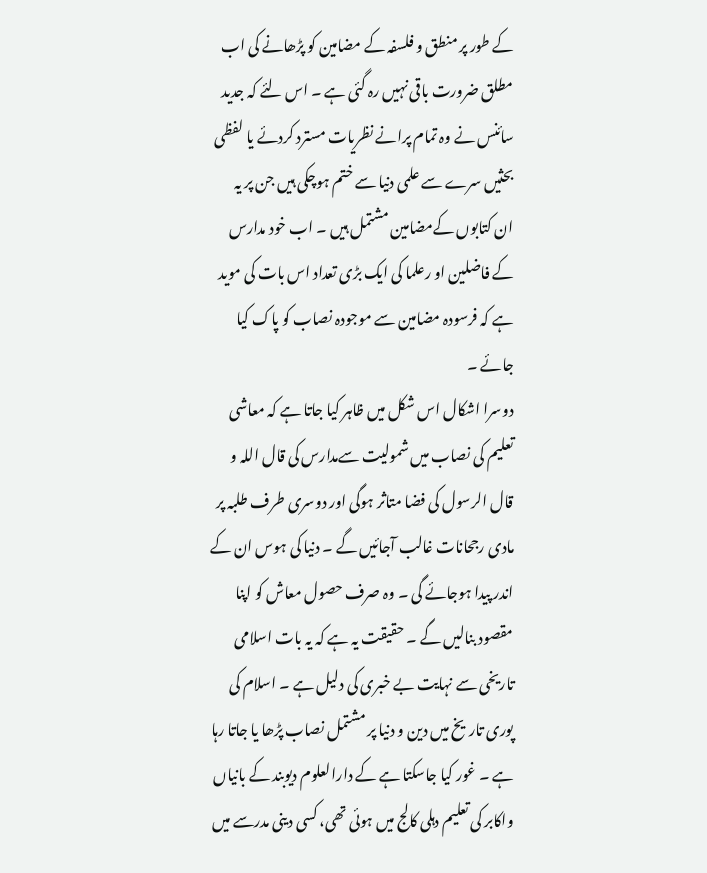کے طور پر منطق و فلسفہ کے مضامین کو پڑھانے کی اب مطلق ضرورت باقی نہیں رہ گئی ہے ۔ اس لئے کہ جدید سائنس نے وہ تمام پرانے نظریات مسترد کردئے یا لفظی بحثیں سرے سے علمی دنیا سے ختم ہوچکی ہیں جن پر یہ ان کتابوں کےمضامین مشتمل ہیں ۔ اب خود مدارس کے فاضلین او رعلما کی ایک بڑی تعداد اس بات کی موید ہے کہ فرسودہ مضامین سے موجودہ نصاب کو پاک کیا جائے ۔
دوسرا اشکال اس شکل میں ظاہر کیا جاتا ہے کہ معاشی تعلیم کی نصاب میں شمولیت سےمدارس کی قال اللہ و قال الرسول کی فضا متاثر ہوگی اور دوسری طرف طلبہ پر مادی رجحانات غالب آجائیں گے ۔ دنیا کی ہوس ان کے اندر پیدا ہوجائے گی ۔ وہ صرف حصول معاش کو اپنا مقصود بنالیں گے ۔ حقیقت یہ ہے کہ یہ بات اسلامی تاریخی سے نہایت بے خبری کی دلیل ہے ۔ اسلام کی پوری تاریخ میں دین و دنیا پر مشتمل نصاب پڑھا یا جاتا رہا ہے ۔ غور کیا جاسکتا ہے کے دارالعلوم دیوبند کے بانیاں واکابر کی تعلیم دہلی کالج میں ہوئی تھی، کسی دینی مدرسے میں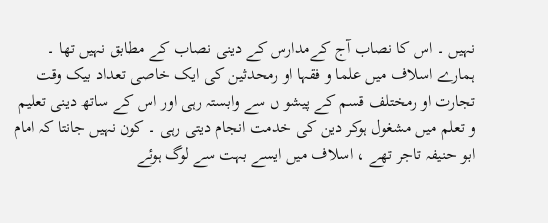نہیں ۔ اس کا نصاب آج کےمدارس کے دینی نصاب کے مطابق نہیں تھا ۔
ہمارے اسلاف میں علما و فقہا او رمحدثین کی ایک خاصی تعداد بیک وقت تجارت او رمختلف قسم کے پیشو ں سے وابستہ رہی اور اس کے ساتھ دینی تعلیم و تعلم میں مشغول ہوکر دین کی خدمت انجام دیتی رہی ۔ کون نہیں جانتا کہ امام ابو حنیفہ تاجر تھے ، اسلاف میں ایسے بہت سے لوگ ہوئے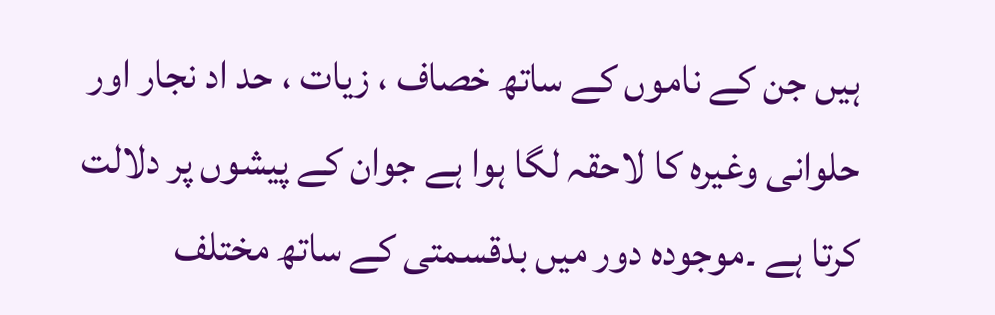ہیں جن کے ناموں کے ساتھ خصاف ، زیات ، حد اد نجار اور حلوانی وغیرہ کا لاحقہ لگا ہوا ہے جوان کے پیشوں پر دلالت کرتا ہے ۔موجودہ دور میں بدقسمتی کے ساتھ مختلف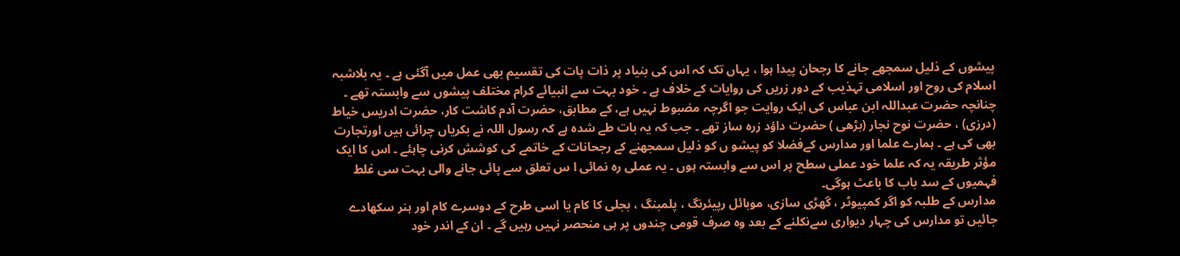پیشوں کے ذلیل سمجھے جانے کا رجحان پیدا ہوا ، یہاں تک کہ اس کی بنیاد پر ذات پات کی تقسیم بھی عمل میں آگئی ہے ۔ یہ بلاشبہ اسلام کی روح اور اسلامی تہذیب کے دور زریں کی روایات کے خلاف ہے ۔ خود بہت سے انبیائے کرام مختلف پیشوں سے وابستہ تھے ۔ چنانچہ حضرت عبداللہ ابن عباس کی ایک روایت جو اگرچہ مضبوط نہیں ہے، کے مطابق، حضرت آدم کاشت کار، حضرت ادریس خیاط (درزی) ، حضرت نوح نجار (بڑھی ) حضرت داؤد زرہ ساز تھے ۔ جب کہ یہ بات طے شدہ ہے کہ رسول اللہ نے بکریاں چرائی ہیں اورتجارت بھی کی ہے ۔ ہمارے علما اور مدارس کےفضلا کو پیشو ں کو ذلیل سمجھنے کے رجحانات کے خاتمے کی کوشش کرنی چاہئے ۔ اس کا ایک مؤثر طریقہ یہ کہ علما خود عملی سطح پر اس سے وابستہ ہوں ۔ یہ عملی رہ نمائی ا س تعلق سے پائی جانے والی بہت سی غلط فہمیوں کے سد باب کا باعث ہوگی۔
مدارس کے طلبہ کو اگر کمپیوٹر ، گھڑی سازی، موبائل رپیئرنگ ، پلمبنگ ، بجلی کا کام یا اسی طرح کے دوسرے کام اور ہنر سکھادے جائیں تو مدارس کی چہار دیواری سےنکلنے کے بعد وہ صرف قومی چندوں پر ہی منحصر نہیں رہیں گے ۔ ان کے اندر خود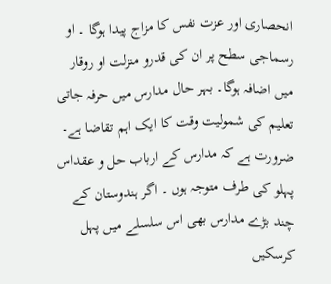انحصاری اور عزت نفس کا مزاج پیدا ہوگا ۔ او رسماجی سطح پر ان کی قدرو منزلت او روقار میں اضافہ ہوگا۔ بہر حال مدارس میں حرفہ جاتی تعلیم کی شمولیت وقت کا ایک اہم تقاضا ہے۔ ضرورت ہے کہ مدارس کے ارباب حل و عقداس پہلو کی طرف متوجہ ہوں ۔ اگر ہندوستان کے چند بڑے مدارس بھی اس سلسلے میں پہل کرسکیں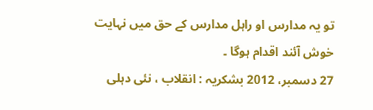تو یہ مدارس او راہل مدارس کے حق میں نہایت خوش آئند اقدام ہوگا ۔
27 دسمبر، 2012 بشکریہ : انقلاب ، نئی دہلی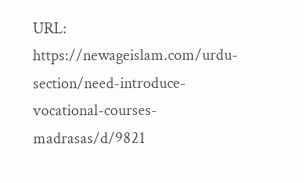URL:
https://newageislam.com/urdu-section/need-introduce-vocational-courses-madrasas/d/9821